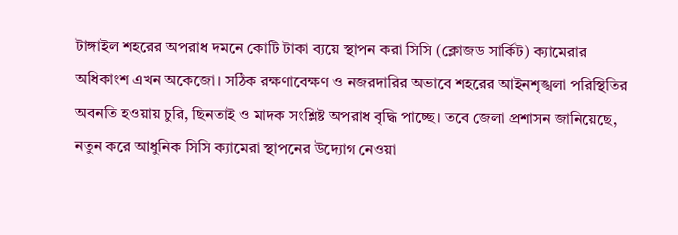টাঙ্গাইল শহরের অপরাধ দমনে কোটি টাকা ব্যয়ে স্থাপন করা সিসি (ক্লোজড সার্কিট) ক্যামেরার অধিকাংশ এখন অকেজো। সঠিক রক্ষণাবেক্ষণ ও নজরদারির অভাবে শহরের আইনশৃঙ্খলা পরিস্থিতির অবনতি হওয়ায় চুরি, ছিনতাই ও মাদক সংশ্লিষ্ট অপরাধ বৃদ্ধি পাচ্ছে। তবে জেলা প্রশাসন জানিয়েছে, নতুন করে আধুনিক সিসি ক্যামেরা স্থাপনের উদ্যোগ নেওয়া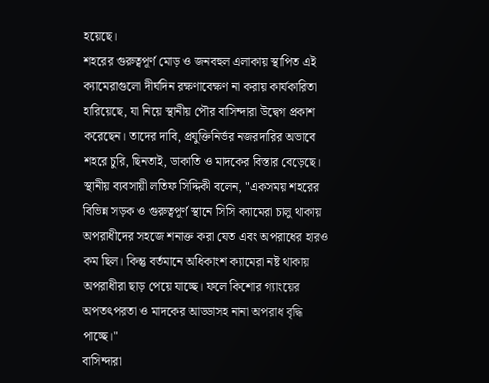হয়েছে।
শহরের গুরুত্বপূর্ণ মোড় ও জনবহুল এলাকায় স্থাপিত এই ক্যামেরাগুলো দীর্ঘদিন রক্ষণাবেক্ষণ না করায় কার্যকারিতা হারিয়েছে, যা নিয়ে স্থানীয় পৌর বাসিন্দারা উদ্বেগ প্রকাশ করেছেন। তাদের দাবি, প্রযুক্তিনির্ভর নজরদারির অভাবে শহরে চুরি, ছিনতাই, ডাকাতি ও মাদকের বিস্তার বেড়েছে।
স্থানীয় ব্যবসায়ী লতিফ সিদ্দিকী বলেন, "একসময় শহরের বিভিন্ন সড়ক ও গুরুত্বপূর্ণ স্থানে সিসি ক্যামেরা চালু থাকায় অপরাধীদের সহজে শনাক্ত করা যেত এবং অপরাধের হারও কম ছিল। কিন্তু বর্তমানে অধিকাংশ ক্যামেরা নষ্ট থাকায় অপরাধীরা ছাড় পেয়ে যাচ্ছে। ফলে কিশোর গ্যাংয়ের অপতৎপরতা ও মাদকের আড্ডাসহ নানা অপরাধ বৃদ্ধি পাচ্ছে।"
বাসিন্দারা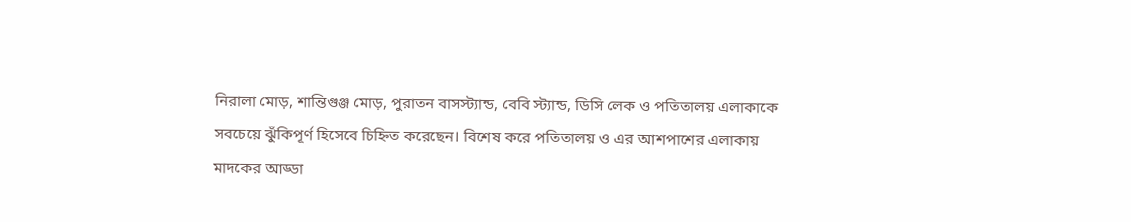নিরালা মোড়, শান্তিগুঞ্জ মোড়, পুরাতন বাসস্ট্যান্ড, বেবি স্ট্যান্ড, ডিসি লেক ও পতিতালয় এলাকাকে সবচেয়ে ঝুঁকিপূর্ণ হিসেবে চিহ্নিত করেছেন। বিশেষ করে পতিতালয় ও এর আশপাশের এলাকায় মাদকের আড্ডা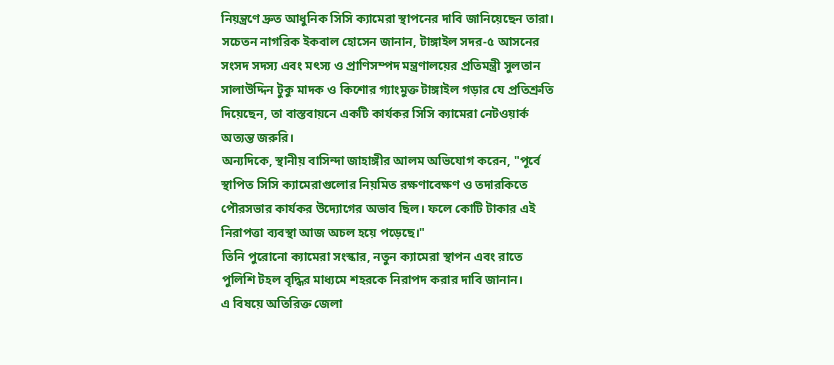নিয়ন্ত্রণে দ্রুত আধুনিক সিসি ক্যামেরা স্থাপনের দাবি জানিয়েছেন তারা।
সচেতন নাগরিক ইকবাল হোসেন জানান, টাঙ্গাইল সদর-৫ আসনের সংসদ সদস্য এবং মৎস্য ও প্রাণিসম্পদ মন্ত্রণালয়ের প্রতিমন্ত্রী সুলতান সালাউদ্দিন টুকু মাদক ও কিশোর গ্যাংমুক্ত টাঙ্গাইল গড়ার যে প্রতিশ্রুতি দিয়েছেন, তা বাস্তবায়নে একটি কার্যকর সিসি ক্যামেরা নেটওয়ার্ক অত্যন্ত জরুরি।
অন্যদিকে, স্থানীয় বাসিন্দা জাহাঙ্গীর আলম অভিযোগ করেন, "পূর্বে স্থাপিত সিসি ক্যামেরাগুলোর নিয়মিত রক্ষণাবেক্ষণ ও তদারকিতে পৌরসভার কার্যকর উদ্যোগের অভাব ছিল। ফলে কোটি টাকার এই নিরাপত্তা ব্যবস্থা আজ অচল হয়ে পড়েছে।"
তিনি পুরোনো ক্যামেরা সংস্কার, নতুন ক্যামেরা স্থাপন এবং রাতে পুলিশি টহল বৃদ্ধির মাধ্যমে শহরকে নিরাপদ করার দাবি জানান।
এ বিষয়ে অতিরিক্ত জেলা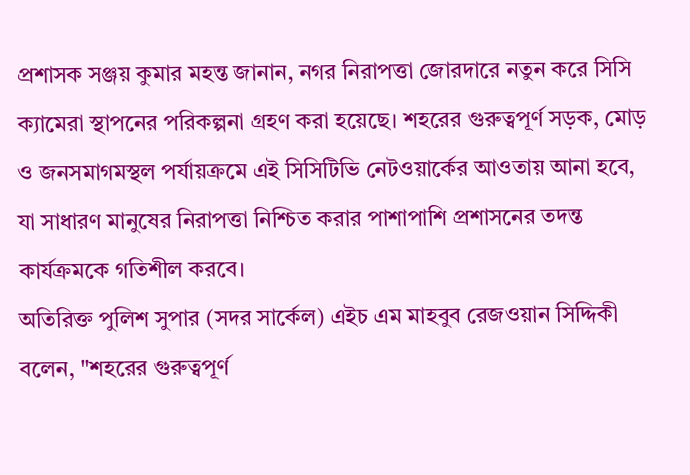প্রশাসক সঞ্জয় কুমার মহন্ত জানান, নগর নিরাপত্তা জোরদারে নতুন করে সিসি ক্যামেরা স্থাপনের পরিকল্পনা গ্রহণ করা হয়েছে। শহরের গুরুত্বপূর্ণ সড়ক, মোড় ও জনসমাগমস্থল পর্যায়ক্রমে এই সিসিটিভি নেটওয়ার্কের আওতায় আনা হবে, যা সাধারণ মানুষের নিরাপত্তা নিশ্চিত করার পাশাপাশি প্রশাসনের তদন্ত কার্যক্রমকে গতিশীল করবে।
অতিরিক্ত পুলিশ সুপার (সদর সার্কেল) এইচ এম মাহবুব রেজওয়ান সিদ্দিকী বলেন, "শহরের গুরুত্বপূর্ণ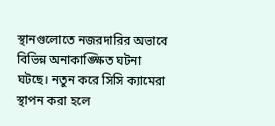স্থানগুলোতে নজরদারির অভাবে বিভিন্ন অনাকাঙ্ক্ষিত ঘটনা ঘটছে। নতুন করে সিসি ক্যামেরা স্থাপন করা হলে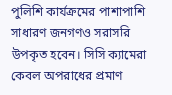পুলিশি কার্যক্রমের পাশাপাশি সাধারণ জনগণও সরাসরি উপকৃত হবেন। সিসি ক্যামেরা কেবল অপরাধের প্রমাণ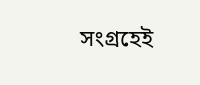সংগ্রহেই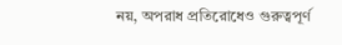নয়, অপরাধ প্রতিরোধেও গুরুত্বপূর্ণ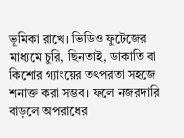ভূমিকা রাখে। ভিডিও ফুটেজের মাধ্যমে চুরি, ছিনতাই, ডাকাতি বা কিশোর গ্যাংয়ের তৎপরতা সহজে শনাক্ত করা সম্ভব। ফলে নজরদারি বাড়লে অপরাধের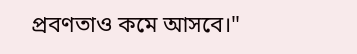প্রবণতাও কমে আসবে।"